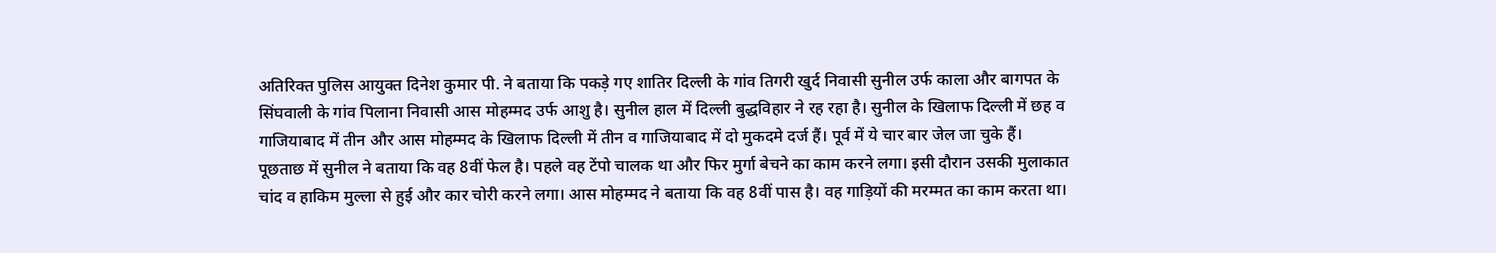अतिरिक्त पुलिस आयुक्त दिनेश कुमार पी. ने बताया कि पकड़े गए शातिर दिल्ली के गांव तिगरी खुर्द निवासी सुनील उर्फ काला और बागपत के सिंघवाली के गांव पिलाना निवासी आस मोहम्मद उर्फ आशु है। सुनील हाल में दिल्ली बुद्धविहार ने रह रहा है। सुनील के खिलाफ दिल्ली में छह व गाजियाबाद में तीन और आस मोहम्मद के खिलाफ दिल्ली में तीन व गाजियाबाद में दो मुकदमे दर्ज हैं। पूर्व में ये चार बार जेल जा चुके हैं।
पूछताछ में सुनील ने बताया कि वह 8वीं फेल है। पहले वह टेंपो चालक था और फिर मुर्गा बेचने का काम करने लगा। इसी दौरान उसकी मुलाकात चांद व हाकिम मुल्ला से हुई और कार चोरी करने लगा। आस मोहम्मद ने बताया कि वह 8वीं पास है। वह गाड़ियों की मरम्मत का काम करता था।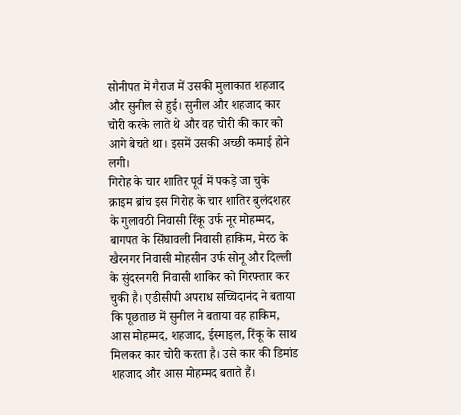सोनीपत में गैराज में उसकी मुलाकात शहजाद और सुनील से हुई। सुनील और शहजाद कार चोरी करके लाते थे और वह चोरी की कार को आगे बेचते था। इसमें उसकी अच्छी कमाई होने लगी।
गिरोह के चार शातिर पूर्व में पकड़े जा चुके
क्राइम ब्रांच इस गिरोह के चार शातिर बुलंदशहर के गुलावठी निवासी रिंकू उर्फ नूर मोहम्मद, बागपत के सिंघावली निवासी हाकिम, मेरठ के खैरनगर निवासी मोहसीन उर्फ सोनू और दिल्ली के सुंदरनगरी निवासी शाकिर को गिरफ्तार कर चुकी है। एडीसीपी अपराध सच्चिदानंद ने बताया कि पूछताछ में सुनील ने बताया वह हाकिम, आस मोहम्मद, शहजाद, ईस्माइल, रिंकू के साथ मिलकर कार चोरी करता है। उसे कार की डिमांड शहजाद और आस मोहम्मद बताते हैं।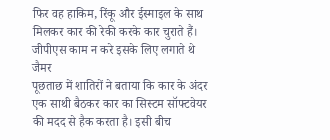फिर वह हाकिम, रिंकू और ईस्माइल के साथ मिलकर कार की रेकी करके कार चुराते हैं।
जीपीएस काम न करे इसके लिए लगाते थे जैमर
पूछताछ में शातिरों ने बताया कि कार के अंदर एक साथी बैठकर कार का सिस्टम सॉफ्टवेयर की मदद से हैक करता है। इसी बीच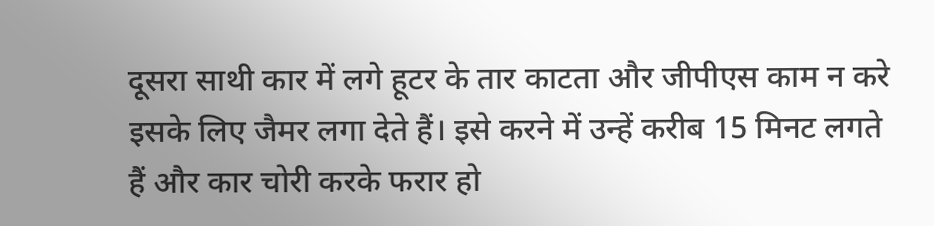दूसरा साथी कार में लगे हूटर के तार काटता और जीपीएस काम न करे इसके लिए जैमर लगा देते हैं। इसे करने में उन्हें करीब 15 मिनट लगते हैं और कार चोरी करके फरार हो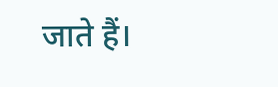जाते हैं।